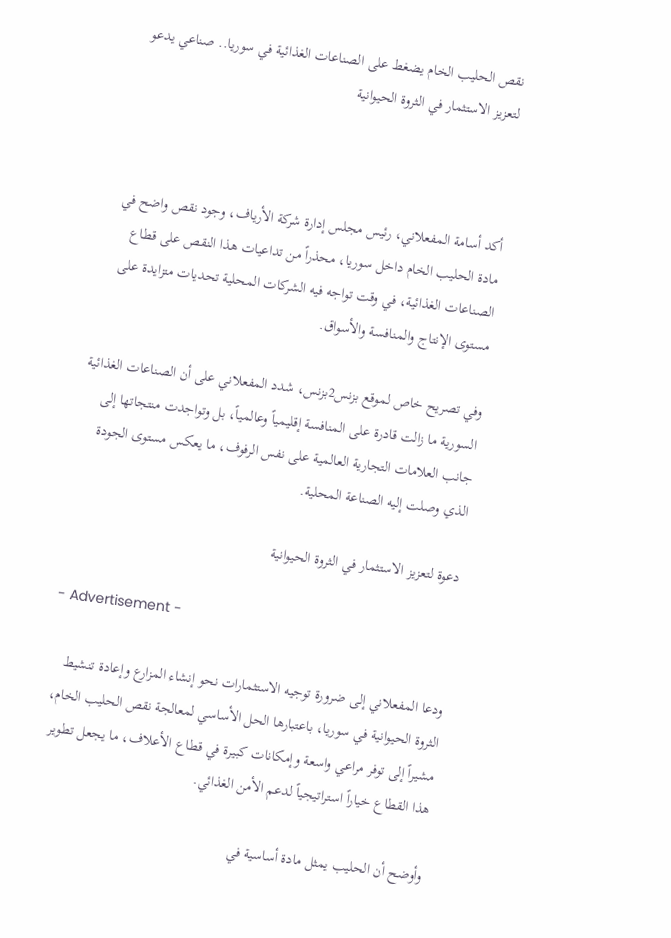نقص الحليب الخام يضغط على الصناعات الغذائية في سوريا.. صناعي يدعو لتعزيز الاستثمار في الثروة الحيوانية



أكد أسامة المفعلاني، رئيس مجلس إدارة شركة الأرياف، وجود نقص واضح في مادة الحليب الخام داخل سوريا، محذراً من تداعيات هذا النقص على قطاع الصناعات الغذائية، في وقت تواجه فيه الشركات المحلية تحديات متزايدة على مستوى الإنتاج والمنافسة والأسواق.

وفي تصريح خاص لموقع بزنس2بزنس، شدد المفعلاني على أن الصناعات الغذائية السورية ما زالت قادرة على المنافسة إقليمياً وعالمياً، بل وتواجدت منتجاتها إلى جانب العلامات التجارية العالمية على نفس الرفوف، ما يعكس مستوى الجودة الذي وصلت إليه الصناعة المحلية.

دعوة لتعزيز الاستثمار في الثروة الحيوانية

- Advertisement -

ودعا المفعلاني إلى ضرورة توجيه الاستثمارات نحو إنشاء المزارع وإعادة تنشيط الثروة الحيوانية في سوريا، باعتبارها الحل الأساسي لمعالجة نقص الحليب الخام، مشيراً إلى توفر مراعي واسعة وإمكانات كبيرة في قطاع الأعلاف، ما يجعل تطوير هذا القطاع خياراً استراتيجياً لدعم الأمن الغذائي.

وأوضح أن الحليب يمثل مادة أساسية في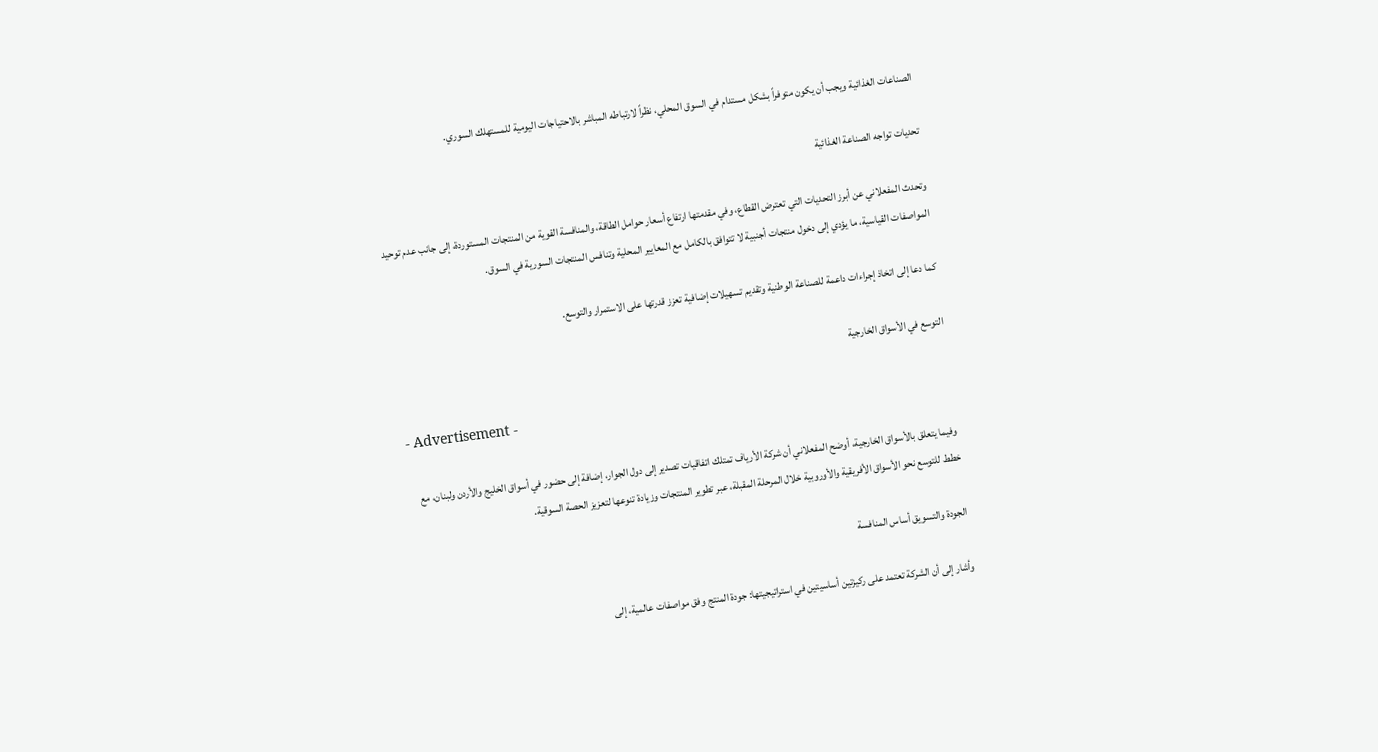الصناعات الغذائية ويجب أن يكون متوفراً بشكل مستدام في السوق المحلي، نظراً لارتباطه المباشر بالاحتياجات اليومية للمستهلك السوري.

تحديات تواجه الصناعة الغذائية

وتحدث المفعلاني عن أبرز التحديات التي تعترض القطاع، وفي مقدمتها ارتفاع أسعار حوامل الطاقة، والمنافسة القوية من المنتجات المستوردة، إلى جانب عدم توحيد المواصفات القياسية، ما يؤدي إلى دخول منتجات أجنبية لا تتوافق بالكامل مع المعايير المحلية وتنافس المنتجات السورية في السوق.

كما دعا إلى اتخاذ إجراءات داعمة للصناعة الوطنية وتقديم تسهيلات إضافية تعزز قدرتها على الاستمرار والتوسع.

التوسع في الأسواق الخارجية

- Advertisement -

وفيما يتعلق بالأسواق الخارجية، أوضح المفعلاني أن شركة الأرياف تمتلك اتفاقيات تصدير إلى دول الجوار، إضافة إلى حضور في أسواق الخليج والأردن ولبنان، مع خطط للتوسع نحو الأسواق الأفريقية والأوروبية خلال المرحلة المقبلة، عبر تطوير المنتجات وزيادة تنوعها لتعزيز الحصة السوقية.

الجودة والتسويق أساس المنافسة

وأشار إلى أن الشركة تعتمد على ركيزتين أساسيتين في استراتيجيتها: جودة المنتج وفق مواصفات عالمية، إلى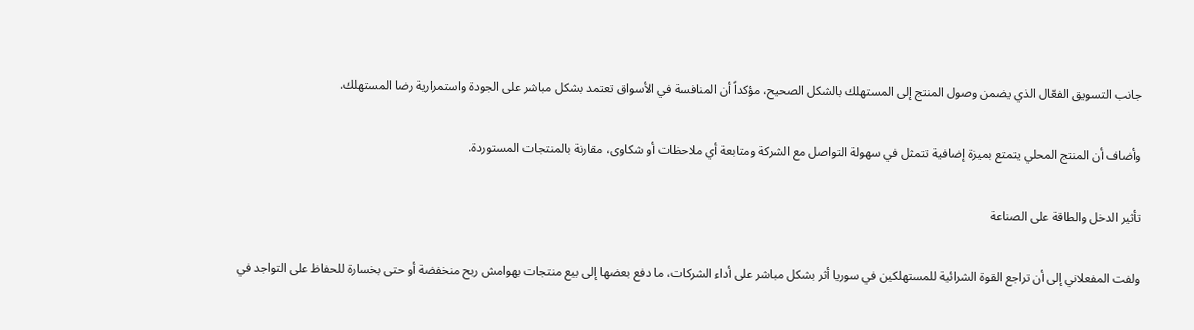جانب التسويق الفعّال الذي يضمن وصول المنتج إلى المستهلك بالشكل الصحيح، مؤكداً أن المنافسة في الأسواق تعتمد بشكل مباشر على الجودة واستمرارية رضا المستهلك.

وأضاف أن المنتج المحلي يتمتع بميزة إضافية تتمثل في سهولة التواصل مع الشركة ومتابعة أي ملاحظات أو شكاوى، مقارنة بالمنتجات المستوردة.

تأثير الدخل والطاقة على الصناعة

ولفت المفعلاني إلى أن تراجع القوة الشرائية للمستهلكين في سوريا أثر بشكل مباشر على أداء الشركات، ما دفع بعضها إلى بيع منتجات بهوامش ربح منخفضة أو حتى بخسارة للحفاظ على التواجد في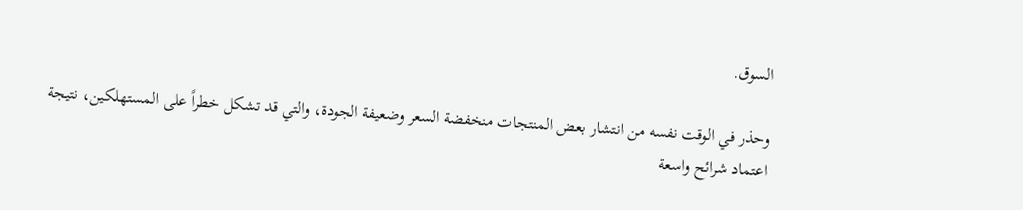السوق.

وحذر في الوقت نفسه من انتشار بعض المنتجات منخفضة السعر وضعيفة الجودة، والتي قد تشكل خطراً على المستهلكين، نتيجة اعتماد شرائح واسعة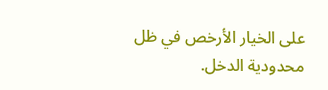على الخيار الأرخص في ظل محدودية الدخل.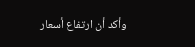وأكد أن ارتفاع أسعار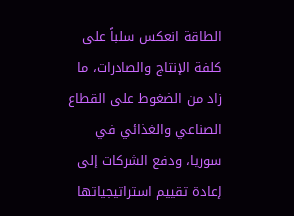الطاقة انعكس سلباً على كلفة الإنتاج والصادرات، ما زاد من الضغوط على القطاع الصناعي والغذائي في سوريا، ودفع الشركات إلى إعادة تقييم استراتيجياتها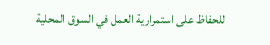للحفاظ على استمرارية العمل في السوق المحلية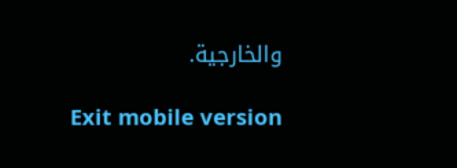والخارجية.

Exit mobile version